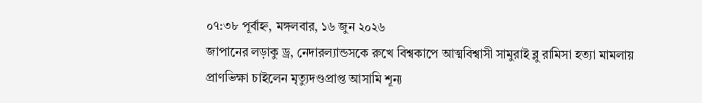০৭:৩৮ পূর্বাহ্ন, মঙ্গলবার, ১৬ জুন ২০২৬
জাপানের লড়াকু ড্র, নেদারল্যান্ডসকে রুখে বিশ্বকাপে আত্মবিশ্বাসী সামুরাই ব্লু রামিসা হত্যা মামলায় প্রাণভিক্ষা চাইলেন মৃত্যুদণ্ডপ্রাপ্ত আসামি শূন্য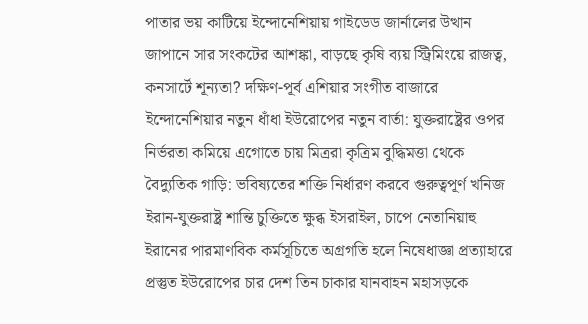পাতার ভয় কাটিয়ে ইন্দোনেশিয়ায় গাইডেড জার্নালের উত্থান জাপানে সার সংকটের আশঙ্কা, বাড়ছে কৃষি ব্যয় স্ট্রিমিংয়ে রাজত্ব, কনসার্টে শূন্যতা? দক্ষিণ-পূর্ব এশিয়ার সংগীত বাজারে ইন্দোনেশিয়ার নতুন ধাঁধা ইউরোপের নতুন বার্তা: যুক্তরাষ্ট্রের ওপর নির্ভরতা কমিয়ে এগোতে চায় মিত্ররা কৃত্রিম বুদ্ধিমত্তা থেকে বৈদ্যুতিক গাড়ি: ভবিষ্যতের শক্তি নির্ধারণ করবে গুরুত্বপূর্ণ খনিজ ইরান-যুক্তরাষ্ট্র শান্তি চুক্তিতে ক্ষুব্ধ ইসরাইল, চাপে নেতানিয়াহু ইরানের পারমাণবিক কর্মসূচিতে অগ্রগতি হলে নিষেধাজ্ঞা প্রত্যাহারে প্রস্তুত ইউরোপের চার দেশ তিন চাকার যানবাহন মহাসড়কে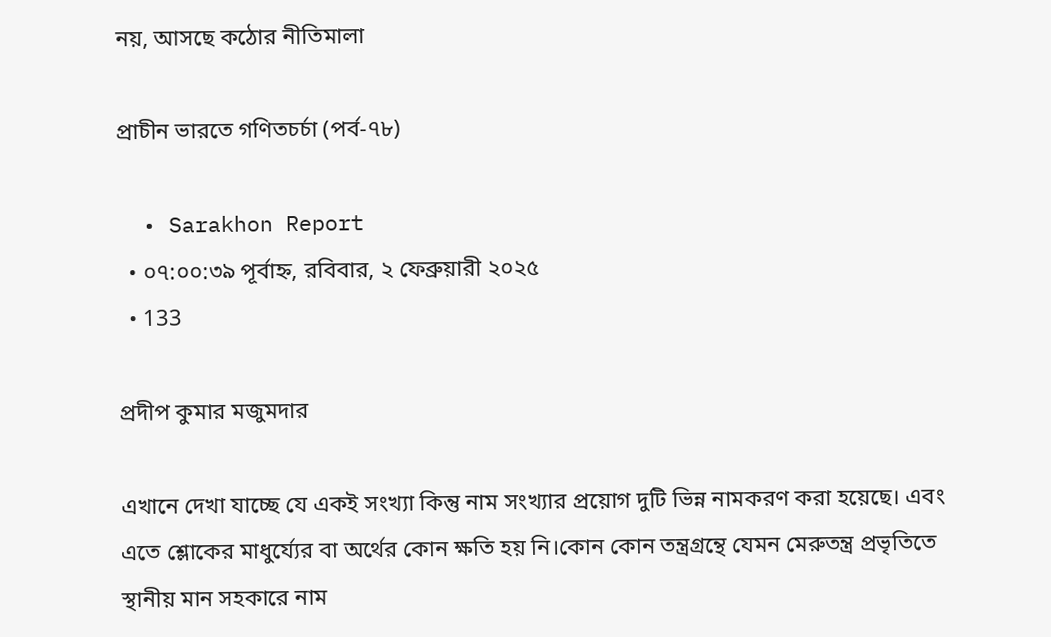নয়, আসছে কঠোর নীতিমালা

প্রাচীন ভারতে গণিতচর্চা (পর্ব-৭৮)

  • Sarakhon Report
  • ০৭:০০:৩৯ পূর্বাহ্ন, রবিবার, ২ ফেব্রুয়ারী ২০২৫
  • 133

প্রদীপ কুমার মজুমদার

এখানে দেখা যাচ্ছে যে একই সংখ্যা কিন্তু নাম সংখ্যার প্রয়োগ দুটি ভিন্ন নামকরণ করা হয়েছে। এবং এতে শ্লোকের মাধুর্য্যের বা অর্থের কোন ক্ষতি হয় নি।কোন কোন তন্ত্রগ্রন্থে যেমন মেরুতন্ত্র প্রভৃতিতে স্থানীয় মান সহকারে নাম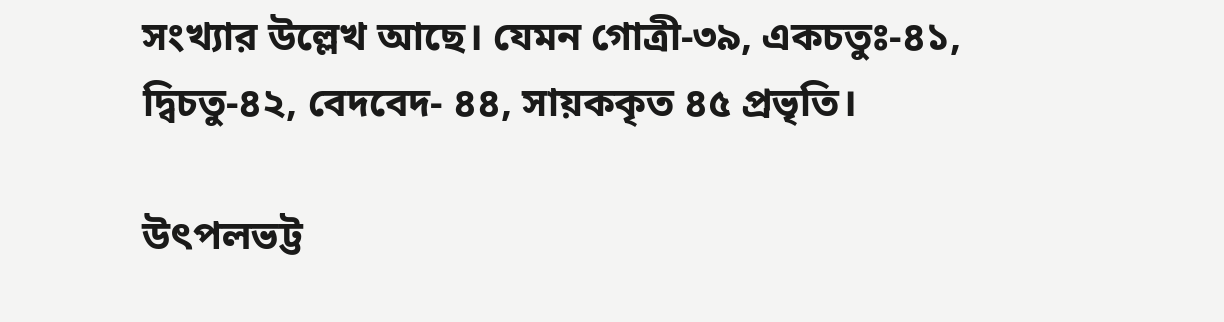সংখ্যার উল্লেখ আছে। যেমন গোত্রী-৩৯, একচতুঃ-৪১, দ্বিচতু-৪২, বেদবেদ- ৪৪, সায়ককৃত ৪৫ প্রভৃতি।

উৎপলভট্ট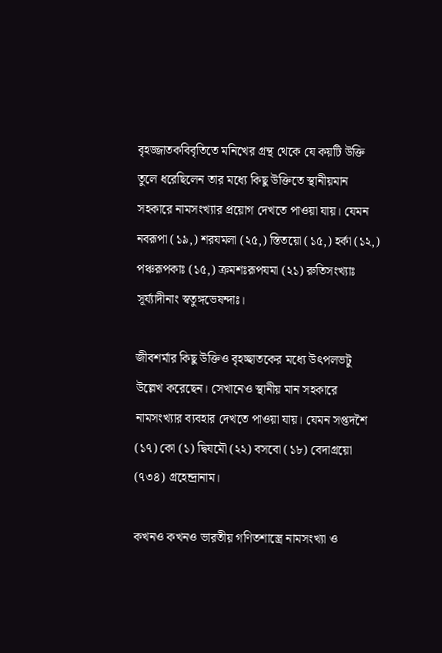বৃহজ্জাতকবিবৃতিতে মনিখের গ্রন্থ থেকে যে কয়টি উক্তি তুলে ধরেছিলেন তার মধ্যে কিছু উক্তিতে স্থানীয়মান সহকারে নামসংখ্যার প্রয়োগ দেখতে পাওয়া যায়। যেমন নবরূপা (১৯,) শরযমলা (২৫,) স্তিতয়ো (১৫,) হর্কা (১২,) পঞ্চরূপকাঃ (১৫,) ক্রমশঃরূপযমা (২১) রুতিসংখ্যাঃ সূৰ্য্যাদীনাং স্বতুঙ্গভেষন্দাঃ।

জীবশর্মার কিছু উক্তিও বৃহচ্ছাতকের মধ্যে উৎপলভটু উল্লেখ করেছেন। সেখানেও স্থানীয় মান সহকারে নামসংখ্যার ব্যবহার দেখতে পাওয়া যায়। যেমন সপ্তদশৈ (১৭) কো (১) দ্বিযমৌ (২২) বসবো (১৮) বেদাগ্রয়ো (৭৩৪) গ্রহেন্দ্রানাম।

কখনও কখনও ভারতীয় গণিতশাস্ত্রে নামসংখ্যা ও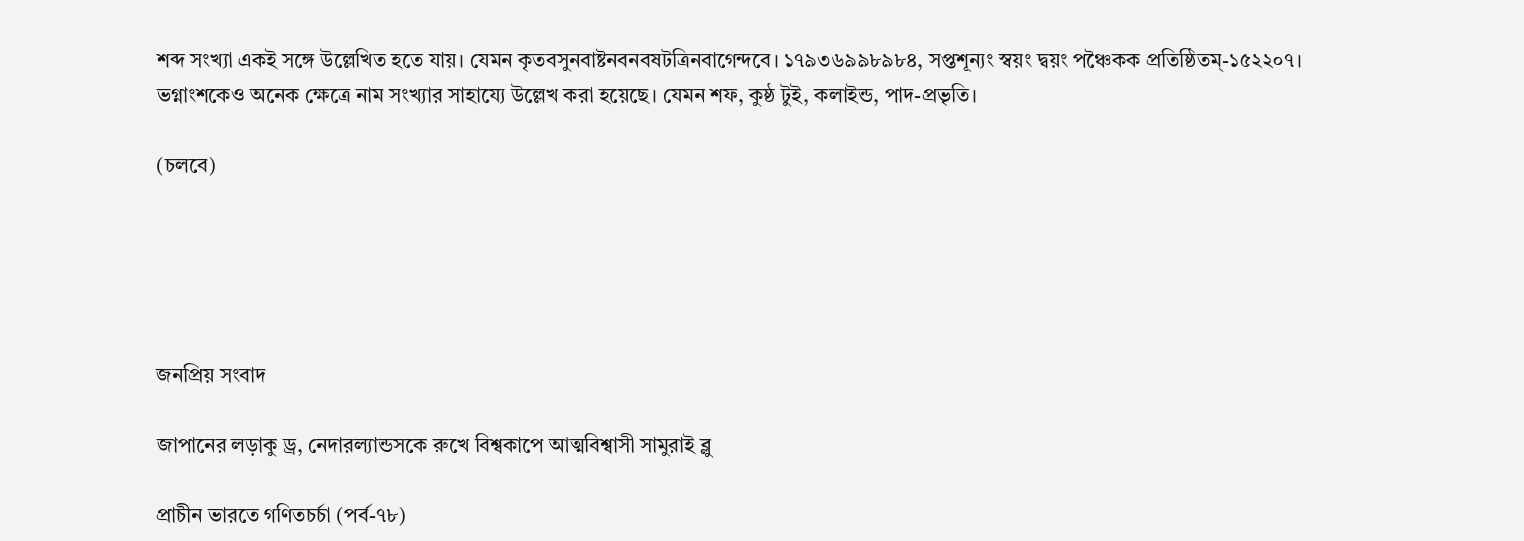শব্দ সংখ্যা একই সঙ্গে উল্লেখিত হতে যায়। যেমন কৃতবসুনবাষ্টনবনবষটত্রিনবাগেন্দবে। ১৭৯৩৬৯৯৮৯৮৪, সপ্তশূন্যং স্বয়ং দ্বয়ং পঞ্চৈকক প্রতিষ্ঠিতম্-১৫২২০৭। ভগ্নাংশকেও অনেক ক্ষেত্রে নাম সংখ্যার সাহায্যে উল্লেখ করা হয়েছে। যেমন শফ, কুষ্ঠ টুই, কলাইন্ড, পাদ-প্রভৃতি।

(চলবে)





জনপ্রিয় সংবাদ

জাপানের লড়াকু ড্র, নেদারল্যান্ডসকে রুখে বিশ্বকাপে আত্মবিশ্বাসী সামুরাই ব্লু

প্রাচীন ভারতে গণিতচর্চা (পর্ব-৭৮)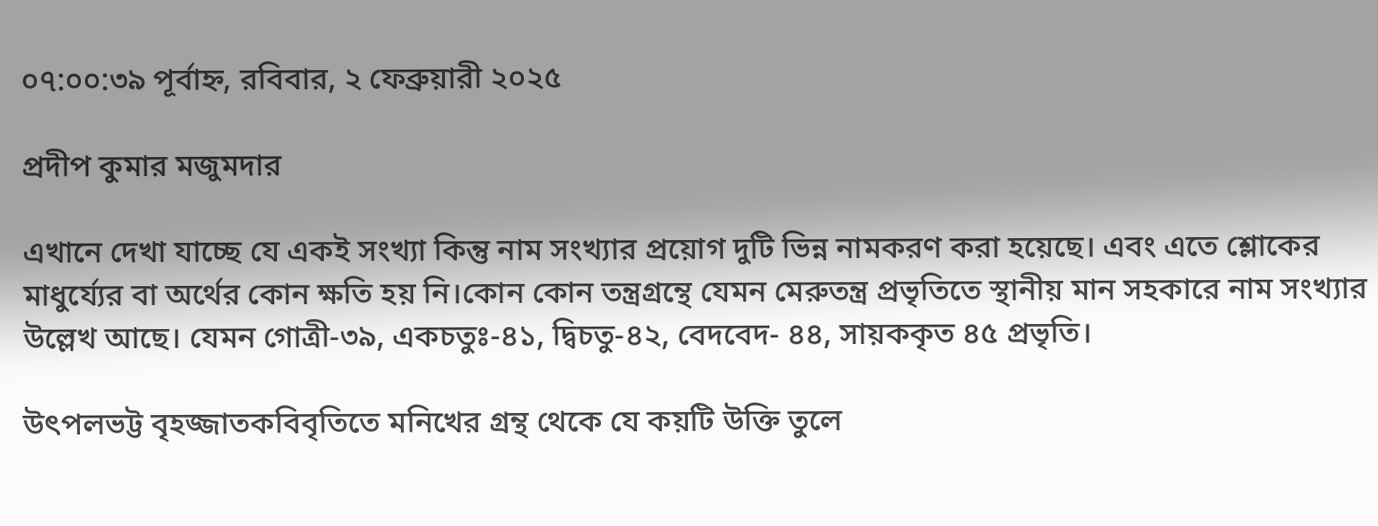০৭:০০:৩৯ পূর্বাহ্ন, রবিবার, ২ ফেব্রুয়ারী ২০২৫

প্রদীপ কুমার মজুমদার

এখানে দেখা যাচ্ছে যে একই সংখ্যা কিন্তু নাম সংখ্যার প্রয়োগ দুটি ভিন্ন নামকরণ করা হয়েছে। এবং এতে শ্লোকের মাধুর্য্যের বা অর্থের কোন ক্ষতি হয় নি।কোন কোন তন্ত্রগ্রন্থে যেমন মেরুতন্ত্র প্রভৃতিতে স্থানীয় মান সহকারে নাম সংখ্যার উল্লেখ আছে। যেমন গোত্রী-৩৯, একচতুঃ-৪১, দ্বিচতু-৪২, বেদবেদ- ৪৪, সায়ককৃত ৪৫ প্রভৃতি।

উৎপলভট্ট বৃহজ্জাতকবিবৃতিতে মনিখের গ্রন্থ থেকে যে কয়টি উক্তি তুলে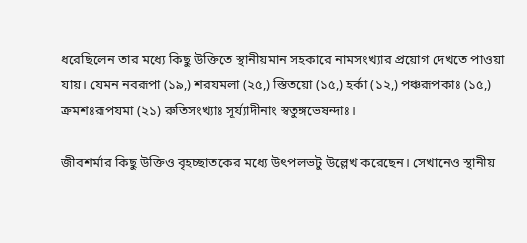ধরেছিলেন তার মধ্যে কিছু উক্তিতে স্থানীয়মান সহকারে নামসংখ্যার প্রয়োগ দেখতে পাওয়া যায়। যেমন নবরূপা (১৯,) শরযমলা (২৫,) স্তিতয়ো (১৫,) হর্কা (১২,) পঞ্চরূপকাঃ (১৫,) ক্রমশঃরূপযমা (২১) রুতিসংখ্যাঃ সূৰ্য্যাদীনাং স্বতুঙ্গভেষন্দাঃ।

জীবশর্মার কিছু উক্তিও বৃহচ্ছাতকের মধ্যে উৎপলভটু উল্লেখ করেছেন। সেখানেও স্থানীয়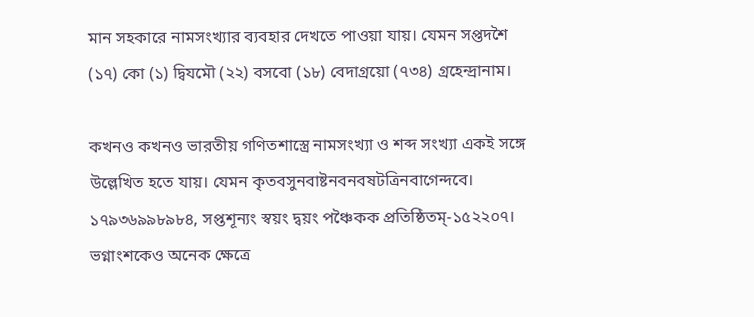মান সহকারে নামসংখ্যার ব্যবহার দেখতে পাওয়া যায়। যেমন সপ্তদশৈ (১৭) কো (১) দ্বিযমৌ (২২) বসবো (১৮) বেদাগ্রয়ো (৭৩৪) গ্রহেন্দ্রানাম।

কখনও কখনও ভারতীয় গণিতশাস্ত্রে নামসংখ্যা ও শব্দ সংখ্যা একই সঙ্গে উল্লেখিত হতে যায়। যেমন কৃতবসুনবাষ্টনবনবষটত্রিনবাগেন্দবে। ১৭৯৩৬৯৯৮৯৮৪, সপ্তশূন্যং স্বয়ং দ্বয়ং পঞ্চৈকক প্রতিষ্ঠিতম্-১৫২২০৭। ভগ্নাংশকেও অনেক ক্ষেত্রে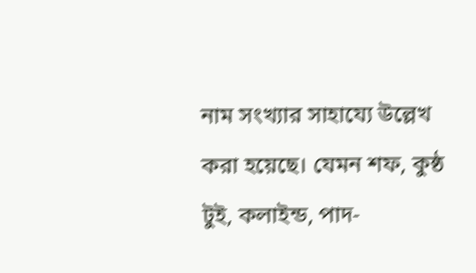নাম সংখ্যার সাহায্যে উল্লেখ করা হয়েছে। যেমন শফ, কুষ্ঠ টুই, কলাইন্ড, পাদ-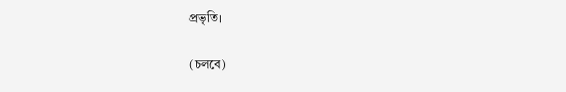প্রভৃতি।

(চলবে)